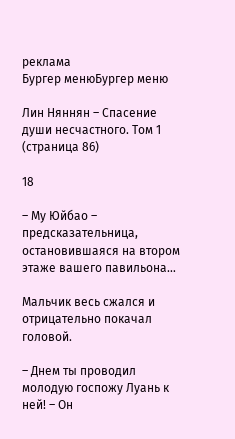реклама
Бургер менюБургер меню

Лин Няннян – Спасение души несчастного. Том 1 (страница 86)

18

– Му Юйбао – предсказательница, остановившаяся на втором этаже вашего павильона…

Мальчик весь сжался и отрицательно покачал головой.

– Днем ты проводил молодую госпожу Луань к ней! – Он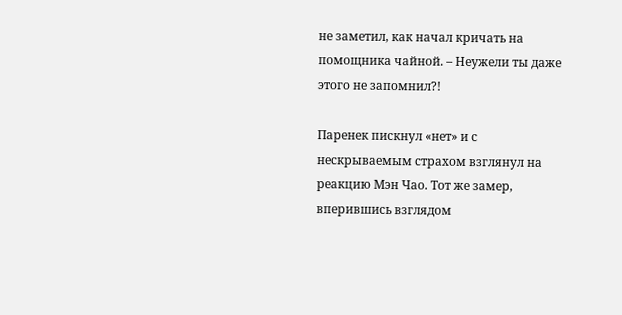не заметил, как начал кричать на помощника чайной. – Неужели ты даже этого не запомнил?!

Паренек пискнул «нет» и с нескрываемым страхом взглянул на реакцию Мэн Чао. Тот же замер, вперившись взглядом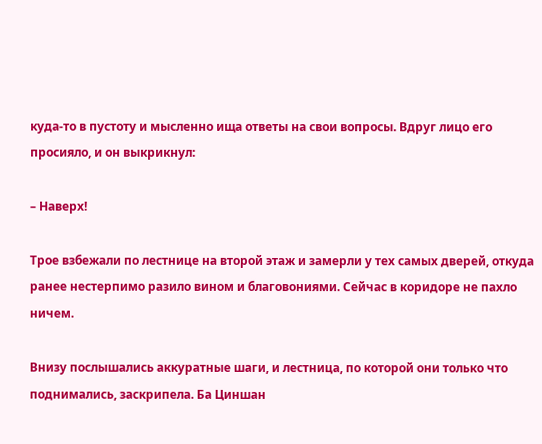куда-то в пустоту и мысленно ища ответы на свои вопросы. Вдруг лицо его просияло, и он выкрикнул:

– Наверх!

Трое взбежали по лестнице на второй этаж и замерли у тех самых дверей, откуда ранее нестерпимо разило вином и благовониями. Сейчас в коридоре не пахло ничем.

Внизу послышались аккуратные шаги, и лестница, по которой они только что поднимались, заскрипела. Ба Циншан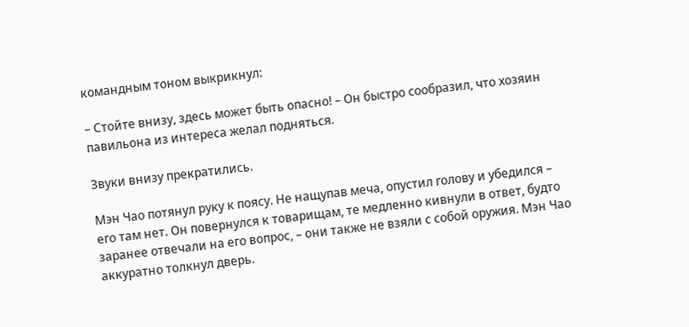командным тоном выкрикнул:

– Стойте внизу, здесь может быть опасно! – Он быстро сообразил, что хозяин павильона из интереса желал подняться.

Звуки внизу прекратились.

Мэн Чао потянул руку к поясу. Не нащупав меча, опустил голову и убедился – его там нет. Он повернулся к товарищам, те медленно кивнули в ответ, будто заранее отвечали на его вопрос, – они также не взяли с собой оружия. Мэн Чао аккуратно толкнул дверь.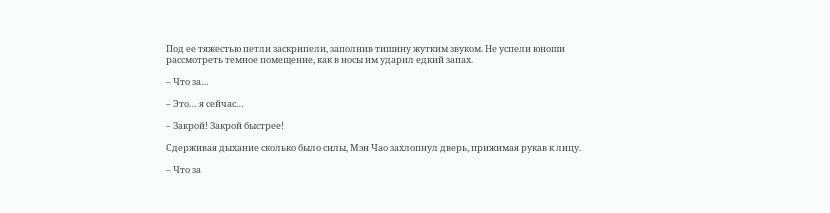Под ее тяжестью петли заскрипели, заполнив тишину жутким звуком. Не успели юноши рассмотреть темное помещение, как в носы им ударил едкий запах.

– Что за…

– Это… я сейчас…

– Закрой! Закрой быстрее!

Сдерживая дыхание сколько было силы, Мэн Чао захлопнул дверь, прижимая рукав к лицу.

– Что за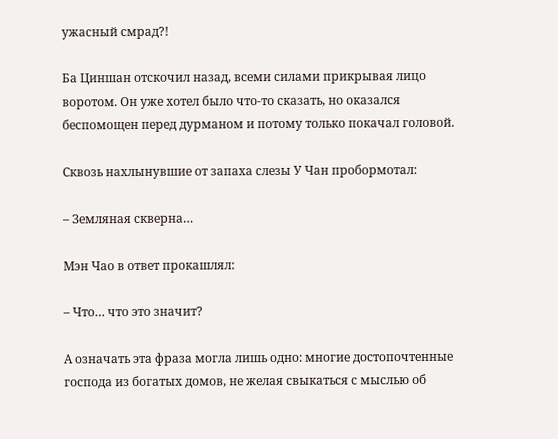ужасный смрад?!

Ба Циншан отскочил назад, всеми силами прикрывая лицо воротом. Он уже хотел было что-то сказать, но оказался беспомощен перед дурманом и потому только покачал головой.

Сквозь нахлынувшие от запаха слезы У Чан пробормотал:

– Земляная скверна…

Мэн Чао в ответ прокашлял:

– Что… что это значит?

А означать эта фраза могла лишь одно: многие достопочтенные господа из богатых домов, не желая свыкаться с мыслью об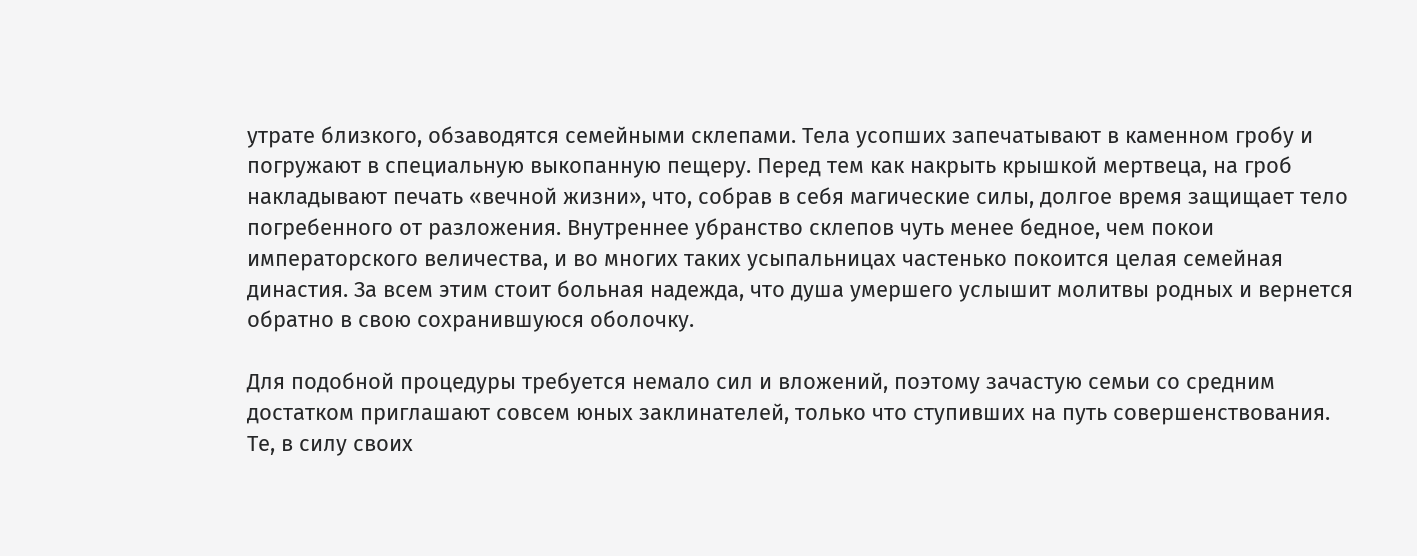утрате близкого, обзаводятся семейными склепами. Тела усопших запечатывают в каменном гробу и погружают в специальную выкопанную пещеру. Перед тем как накрыть крышкой мертвеца, на гроб накладывают печать «вечной жизни», что, собрав в себя магические силы, долгое время защищает тело погребенного от разложения. Внутреннее убранство склепов чуть менее бедное, чем покои императорского величества, и во многих таких усыпальницах частенько покоится целая семейная династия. За всем этим стоит больная надежда, что душа умершего услышит молитвы родных и вернется обратно в свою сохранившуюся оболочку.

Для подобной процедуры требуется немало сил и вложений, поэтому зачастую семьи со средним достатком приглашают совсем юных заклинателей, только что ступивших на путь совершенствования. Те, в силу своих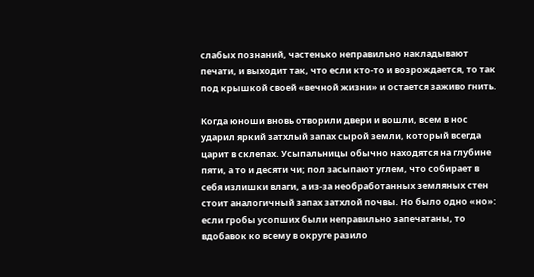слабых познаний, частенько неправильно накладывают печати, и выходит так, что если кто-то и возрождается, то так под крышкой своей «вечной жизни» и остается заживо гнить.

Когда юноши вновь отворили двери и вошли, всем в нос ударил яркий затхлый запах сырой земли, который всегда царит в склепах. Усыпальницы обычно находятся на глубине пяти, а то и десяти чи; пол засыпают углем, что собирает в себя излишки влаги, а из-за необработанных земляных стен стоит аналогичный запах затхлой почвы. Но было одно «но»: если гробы усопших были неправильно запечатаны, то вдобавок ко всему в округе разило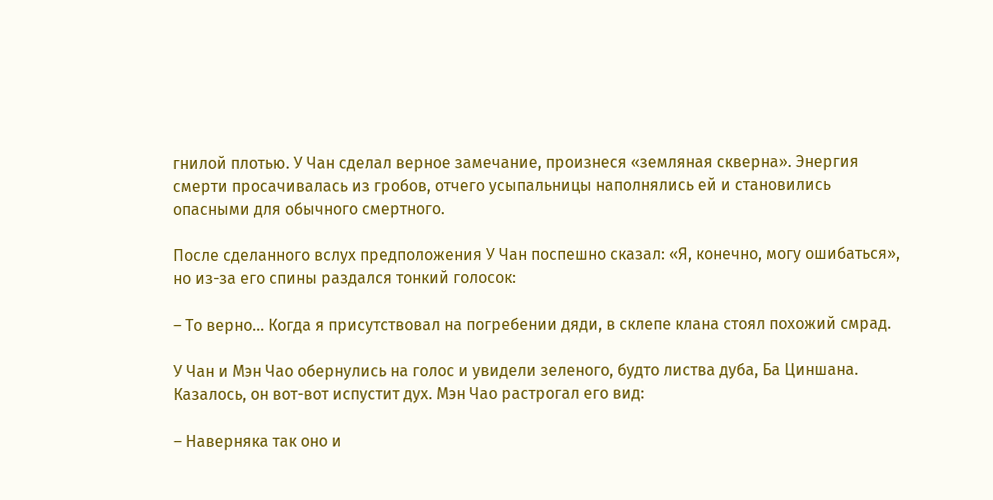гнилой плотью. У Чан сделал верное замечание, произнеся «земляная скверна». Энергия смерти просачивалась из гробов, отчего усыпальницы наполнялись ей и становились опасными для обычного смертного.

После сделанного вслух предположения У Чан поспешно сказал: «Я, конечно, могу ошибаться», но из-за его спины раздался тонкий голосок:

– То верно… Когда я присутствовал на погребении дяди, в склепе клана стоял похожий смрад.

У Чан и Мэн Чао обернулись на голос и увидели зеленого, будто листва дуба, Ба Циншана. Казалось, он вот-вот испустит дух. Мэн Чао растрогал его вид:

– Наверняка так оно и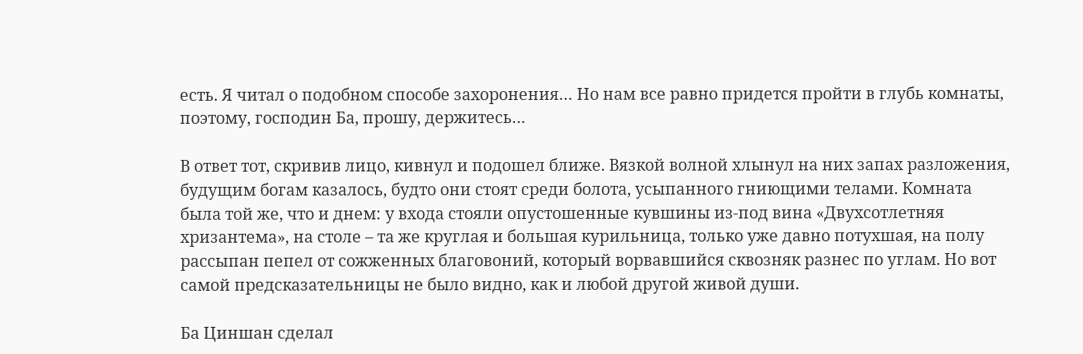есть. Я читал о подобном способе захоронения… Но нам все равно придется пройти в глубь комнаты, поэтому, господин Ба, прошу, держитесь…

В ответ тот, скривив лицо, кивнул и подошел ближе. Вязкой волной хлынул на них запах разложения, будущим богам казалось, будто они стоят среди болота, усыпанного гниющими телами. Комната была той же, что и днем: у входа стояли опустошенные кувшины из-под вина «Двухсотлетняя хризантема», на столе – та же круглая и большая курильница, только уже давно потухшая, на полу рассыпан пепел от сожженных благовоний, который ворвавшийся сквозняк разнес по углам. Но вот самой предсказательницы не было видно, как и любой другой живой души.

Ба Циншан сделал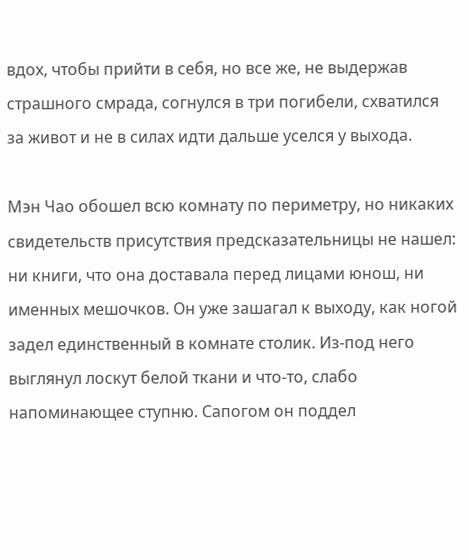вдох, чтобы прийти в себя, но все же, не выдержав страшного смрада, согнулся в три погибели, схватился за живот и не в силах идти дальше уселся у выхода.

Мэн Чао обошел всю комнату по периметру, но никаких свидетельств присутствия предсказательницы не нашел: ни книги, что она доставала перед лицами юнош, ни именных мешочков. Он уже зашагал к выходу, как ногой задел единственный в комнате столик. Из-под него выглянул лоскут белой ткани и что-то, слабо напоминающее ступню. Сапогом он поддел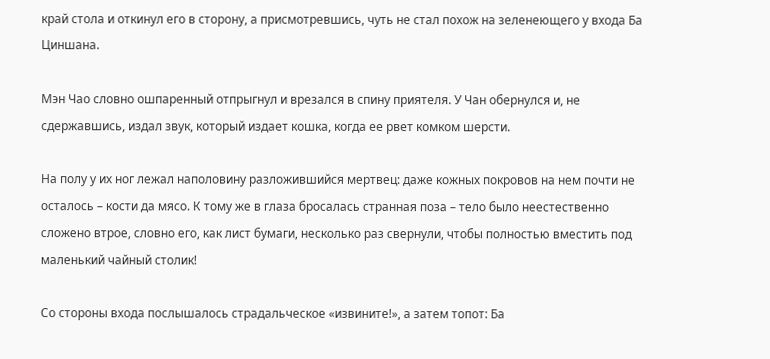край стола и откинул его в сторону, а присмотревшись, чуть не стал похож на зеленеющего у входа Ба Циншана.

Мэн Чао словно ошпаренный отпрыгнул и врезался в спину приятеля. У Чан обернулся и, не сдержавшись, издал звук, который издает кошка, когда ее рвет комком шерсти.

На полу у их ног лежал наполовину разложившийся мертвец: даже кожных покровов на нем почти не осталось – кости да мясо. К тому же в глаза бросалась странная поза – тело было неестественно сложено втрое, словно его, как лист бумаги, несколько раз свернули, чтобы полностью вместить под маленький чайный столик!

Со стороны входа послышалось страдальческое «извините!», а затем топот: Ба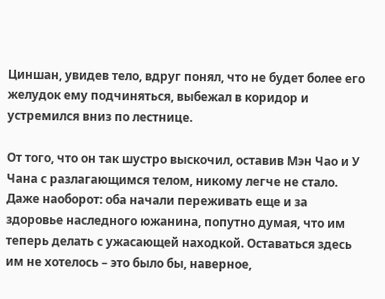Циншан, увидев тело, вдруг понял, что не будет более его желудок ему подчиняться, выбежал в коридор и устремился вниз по лестнице.

От того, что он так шустро выскочил, оставив Мэн Чао и У Чана с разлагающимся телом, никому легче не стало. Даже наоборот: оба начали переживать еще и за здоровье наследного южанина, попутно думая, что им теперь делать с ужасающей находкой. Оставаться здесь им не хотелось – это было бы, наверное,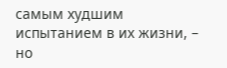самым худшим испытанием в их жизни, – но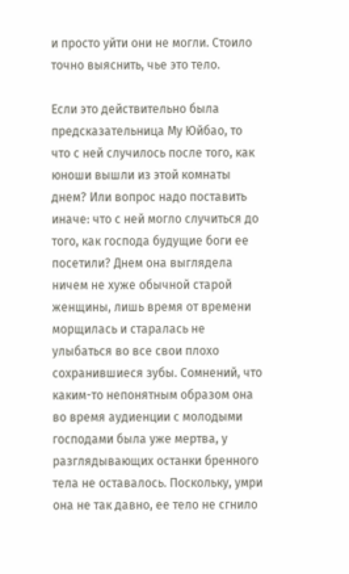и просто уйти они не могли. Стоило точно выяснить, чье это тело.

Если это действительно была предсказательница Му Юйбао, то что с ней случилось после того, как юноши вышли из этой комнаты днем? Или вопрос надо поставить иначе: что с ней могло случиться до того, как господа будущие боги ее посетили? Днем она выглядела ничем не хуже обычной старой женщины, лишь время от времени морщилась и старалась не улыбаться во все свои плохо сохранившиеся зубы. Сомнений, что каким-то непонятным образом она во время аудиенции с молодыми господами была уже мертва, у разглядывающих останки бренного тела не оставалось. Поскольку, умри она не так давно, ее тело не сгнило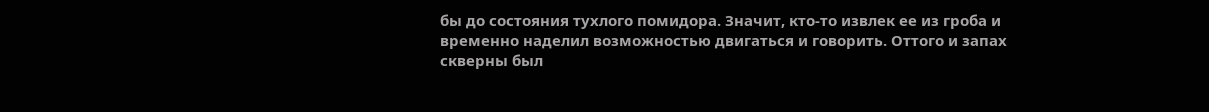бы до состояния тухлого помидора. Значит, кто-то извлек ее из гроба и временно наделил возможностью двигаться и говорить. Оттого и запах скверны был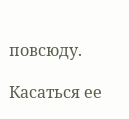повсюду.

Касаться ее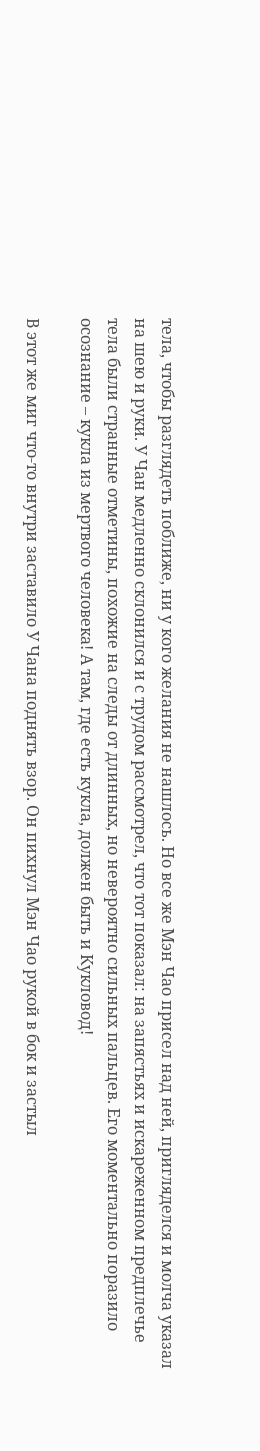тела, чтобы разглядеть поближе, ни у кого желания не нашлось. Но все же Мэн Чао присел над ней, пригляделся и молча указал на шею и руки. У Чан медленно склонился и с трудом рассмотрел, что тот показал: на запястьях и искареженном предплечье тела были странные отметины, похожие на следы от длинных, но невероятно сильных пальцев. Его моментально поразило осознание – кукла из мертвого человека! А там, где есть кукла, должен быть и Кукловод!

В этот же миг что-то внутри заставило У Чана поднять взор. Он пихнул Мэн Чао рукой в бок и застыл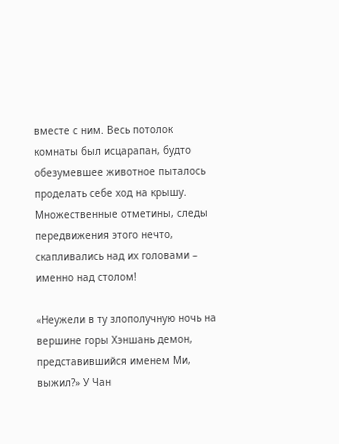вместе с ним. Весь потолок комнаты был исцарапан, будто обезумевшее животное пыталось проделать себе ход на крышу. Множественные отметины, следы передвижения этого нечто, скапливались над их головами – именно над столом!

«Неужели в ту злополучную ночь на вершине горы Хэншань демон, представившийся именем Ми, выжил?» У Чан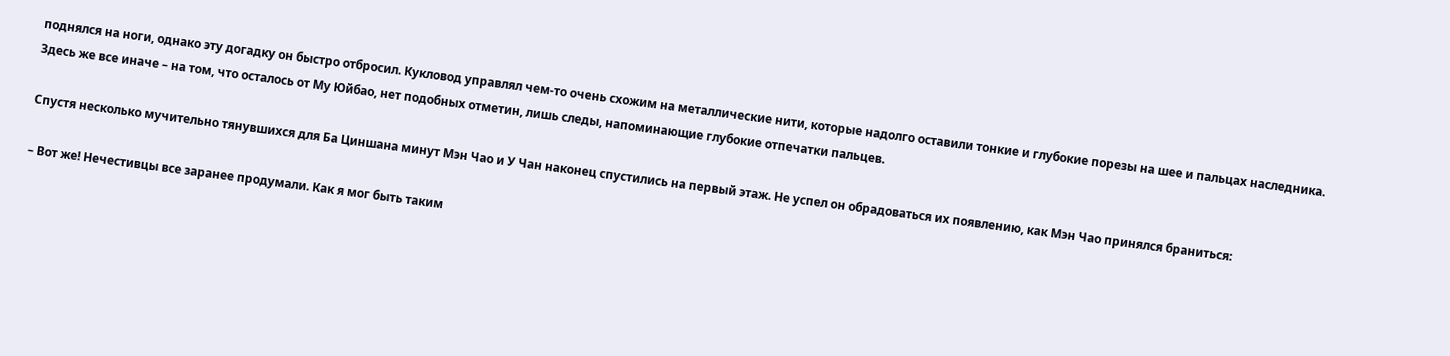поднялся на ноги, однако эту догадку он быстро отбросил. Кукловод управлял чем-то очень схожим на металлические нити, которые надолго оставили тонкие и глубокие порезы на шее и пальцах наследника. Здесь же все иначе – на том, что осталось от Му Юйбао, нет подобных отметин, лишь следы, напоминающие глубокие отпечатки пальцев.

Спустя несколько мучительно тянувшихся для Ба Циншана минут Мэн Чао и У Чан наконец спустились на первый этаж. Не успел он обрадоваться их появлению, как Мэн Чао принялся браниться:

– Вот же! Нечестивцы все заранее продумали. Как я мог быть таким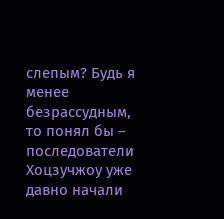слепым? Будь я менее безрассудным, то понял бы – последователи Хоцзучжоу уже давно начали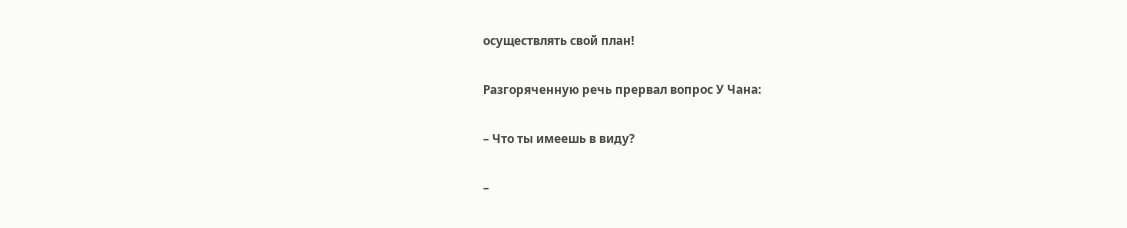осуществлять свой план!

Разгоряченную речь прервал вопрос У Чана:

– Что ты имеешь в виду?

–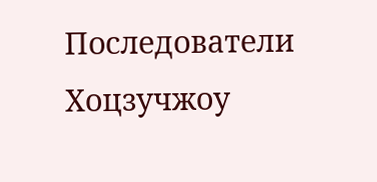Последователи Хоцзучжоу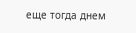еще тогда днем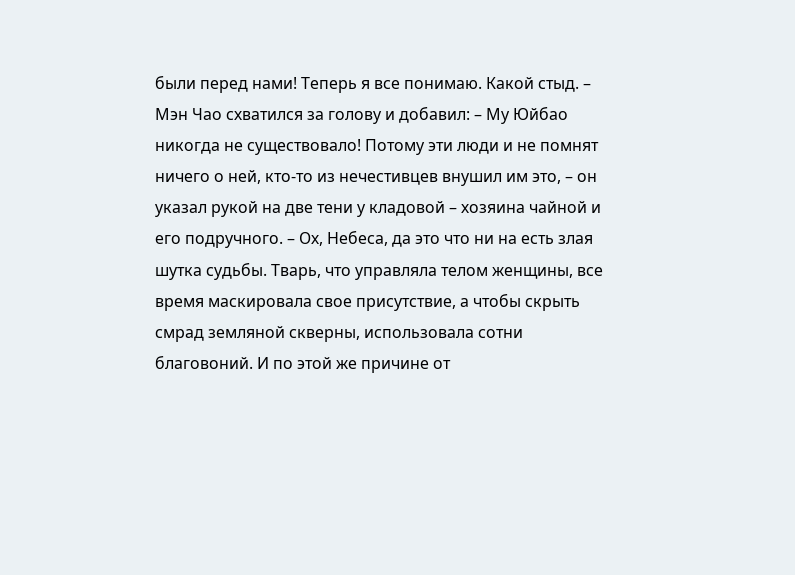были перед нами! Теперь я все понимаю. Какой стыд. – Мэн Чао схватился за голову и добавил: – Му Юйбао никогда не существовало! Потому эти люди и не помнят ничего о ней, кто-то из нечестивцев внушил им это, – он указал рукой на две тени у кладовой – хозяина чайной и его подручного. – Ох, Небеса, да это что ни на есть злая шутка судьбы. Тварь, что управляла телом женщины, все время маскировала свое присутствие, а чтобы скрыть смрад земляной скверны, использовала сотни благовоний. И по этой же причине от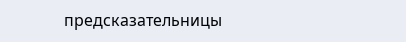предсказательницы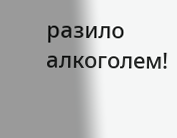разило алкоголем!